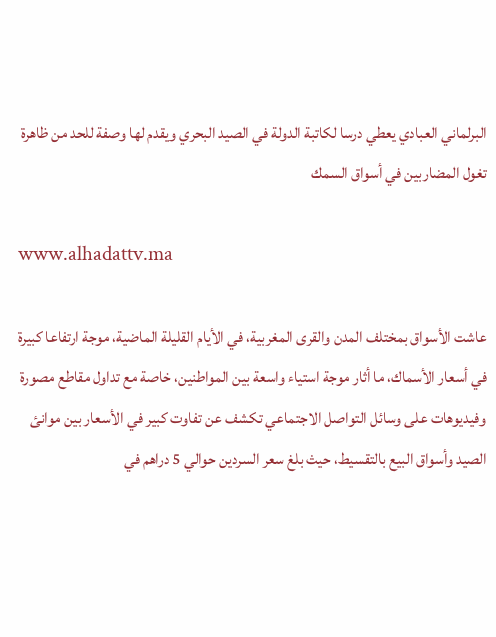البرلماني العبادي يعطي درسا لكاتبة الدولة في الصيد البحري ويقدم لها وصفة للحد من ظاهرة تغول المضاربين في أسواق السمك

www.alhadattv.ma

عاشت الأسواق بمختلف المدن والقرى المغربية، في الأيام القليلة الماضية، موجة ارتفاعا كبيرة في أسعار الأسماك، ما أثار موجة استياء واسعة بين المواطنين، خاصة مع تداول مقاطع مصورة وفيديوهات على وسائل التواصل الاجتماعي تكشف عن تفاوت كبير في الأسعار بين موانئ الصيد وأسواق البيع بالتقسيط، حيث بلغ سعر السردين حوالي 5 دراهم في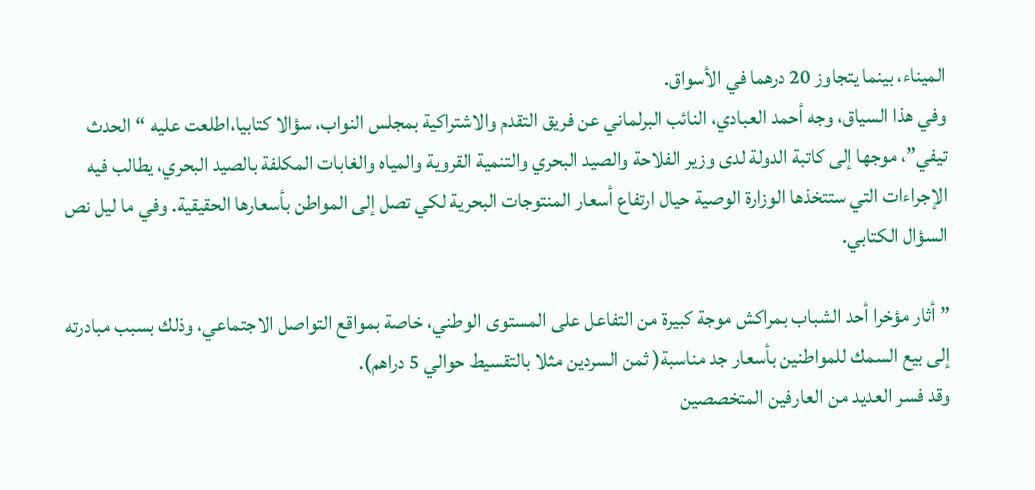الميناء، بينما يتجاوز 20 درهما في الأسواق.
وفي هذا السياق، وجه أحمد العبادي، النائب البرلماني عن فريق التقدم والاشتراكية بمجلس النواب، سؤالا كتابيا،اطلعت عليه “الحدث تيفي”، موجها إلى كاتبة الدولة لدى وزير الفلاحة والصيد البحري والتنمية القروية والمياه والغابات المكلفة بالصيد البحري، يطالب فيه الإجراءات التي ستتخذها الوزارة الوصية حيال ارتفاع أسعار المنتوجات البحرية لكي تصل إلى المواطن بأسعارها الحقيقية. وفي ما ليل نص السؤال الكتابي.

” أثار مؤخرا أحد الشباب بمراكش موجة كبيرة من التفاعل على المستوى الوطني، خاصة بمواقع التواصل الاجتماعي، وذلك بسبب مبادرته إلى بيع السمك للمواطنين بأسعار جد مناسبة( ثمن السردين مثلا بالتقسيط حوالي 5 دراهم).
وقد فسر العديد من العارفين المتخصصين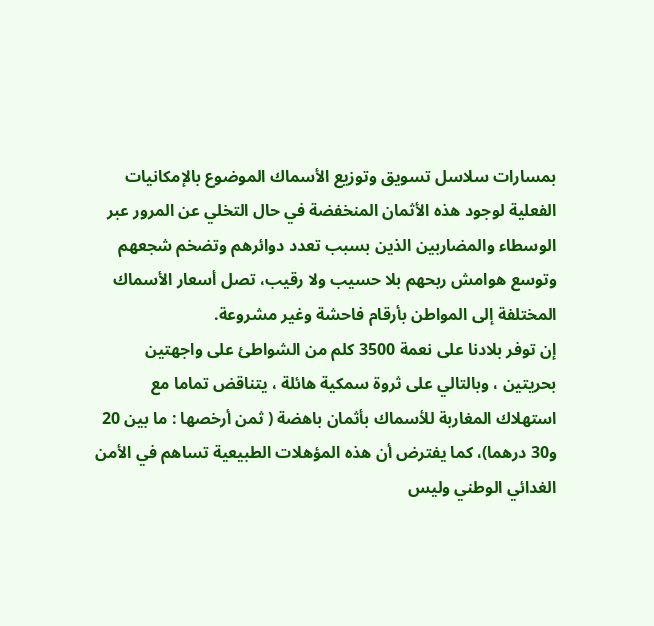بمسارات سلاسل تسويق وتوزيع الأسماك الموضوع بالإمكانيات الفعلية لوجود هذه الأثمان المنخفضة في حال التخلي عن المرور عبر الوسطاء والمضاربين الذين بسبب تعدد دوائرهم وتضخم شجعهم وتوسع هوامش ربحهم بلا حسيب ولا رقيب، تصل أسعار الأسماك المختلفة إلى المواطن بأرقام فاحشة وغير مشروعة.
إن توفر بلادنا على نعمة 3500 كلم من الشواطئ على واجهتين بحريتين ، وبالتالي على ثروة سمكية هائلة ، يتناقض تماما مع استهلاك المغاربة للأسماك بأثمان باهضة ( ثمن أرخصها : ما بين 20 و30 درهما)، كما يفترض أن هذه المؤهلات الطبيعية تساهم في الأمن الغدائي الوطني وليس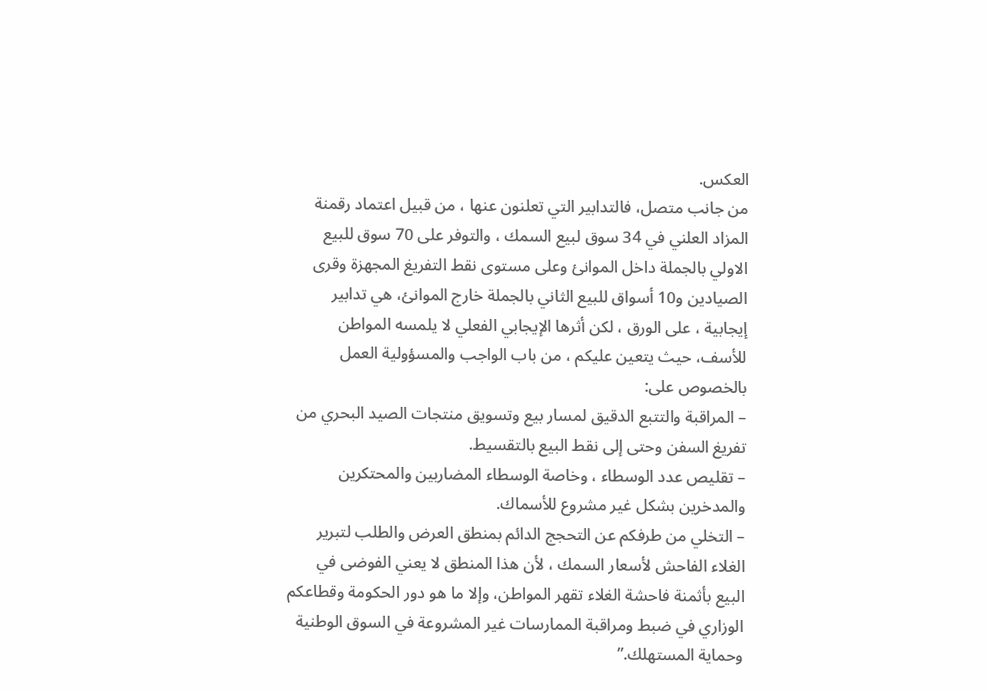العكس.
من جانب متصل، فالتدابير التي تعلنون عنها ، من قبيل اعتماد رقمنة المزاد العلني في 34 سوق لبيع السمك ، والتوفر على 70 سوق للبيع الاولي بالجملة داخل الموانئ وعلى مستوى نقط التفريغ المجهزة وقرى الصيادين و10 أسواق للبيع الثاني بالجملة خارج الموانئ، هي تدابير إيجابية ، على الورق ، لكن أثرها الإيجابي الفعلي لا يلمسه المواطن للأسف، حيث يتعين عليكم ، من باب الواجب والمسؤولية العمل بالخصوص على:
– المراقبة والتتبع الدقيق لمسار بيع وتسويق منتجات الصيد البحري من تفريغ السفن وحتى إلى نقط البيع بالتقسيط.
– تقليص عدد الوسطاء ، وخاصة الوسطاء المضاربين والمحتكرين والمدخرين بشكل غير مشروع للأسماك.
– التخلي من طرفكم عن التحجج الدائم بمنطق العرض والطلب لتبرير الغلاء الفاحش لأسعار السمك ، لأن هذا المنطق لا يعني الفوضى في البيع بأثمنة فاحشة الغلاء تقهر المواطن، وإلا ما هو دور الحكومة وقطاعكم الوزاري في ضبط ومراقبة الممارسات غير المشروعة في السوق الوطنية وحماية المستهلك.”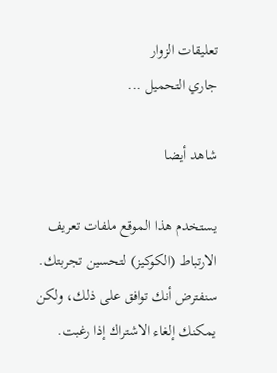تعليقات الزوار
جاري التحميل ...

شاهد أيضا

يستخدم هذا الموقع ملفات تعريف الارتباط (الكوكيز) لتحسين تجربتك. سنفترض أنك توافق على ذلك، ولكن يمكنك إلغاء الاشتراك إذا رغبت.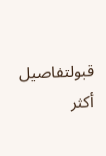قبولتفاصيل أكثر